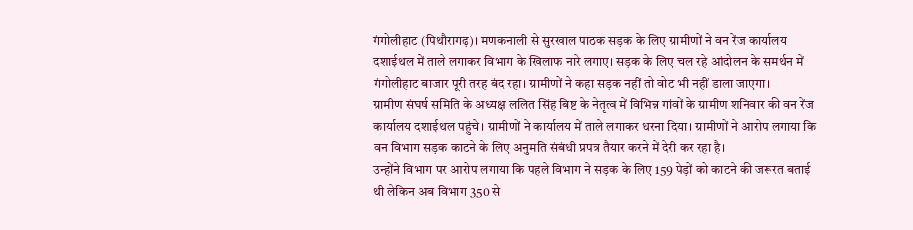गंगोलीहाट (पिथौरागढ़)। मणकनाली से सुरखाल पाठक सड़क के लिए ग्रामीणों ने वन रेंज कार्यालय दशाईथल में ताले लगाकर विभाग के खिलाफ नारे लगाए। सड़क के लिए चल रहे आंदोलन के समर्थन में गंगोलीहाट बाजार पूरी तरह बंद रहा। ग्रामीणों ने कहा सड़क नहीं तो वोट भी नहीं डाला जाएगा।
ग्रामीण संघर्ष समिति के अध्यक्ष ललित सिंह बिष्ट के नेतृत्व में विभिन्न गांवों के ग्रामीण शनिवार की वन रेंज कार्यालय दशाईथल पहुंचे। ग्रामीणों ने कार्यालय में ताले लगाकर धरना दिया। ग्रामीणों ने आरोप लगाया कि वन विभाग सड़क काटने के लिए अनुमति संबंधी प्रपत्र तैयार करने में देरी कर रहा है।
उन्होंने विभाग पर आरोप लगाया कि पहले विभाग ने सड़क के लिए 159 पेड़ों को काटने की जरूरत बताई थी लेकिन अब विभाग 350 से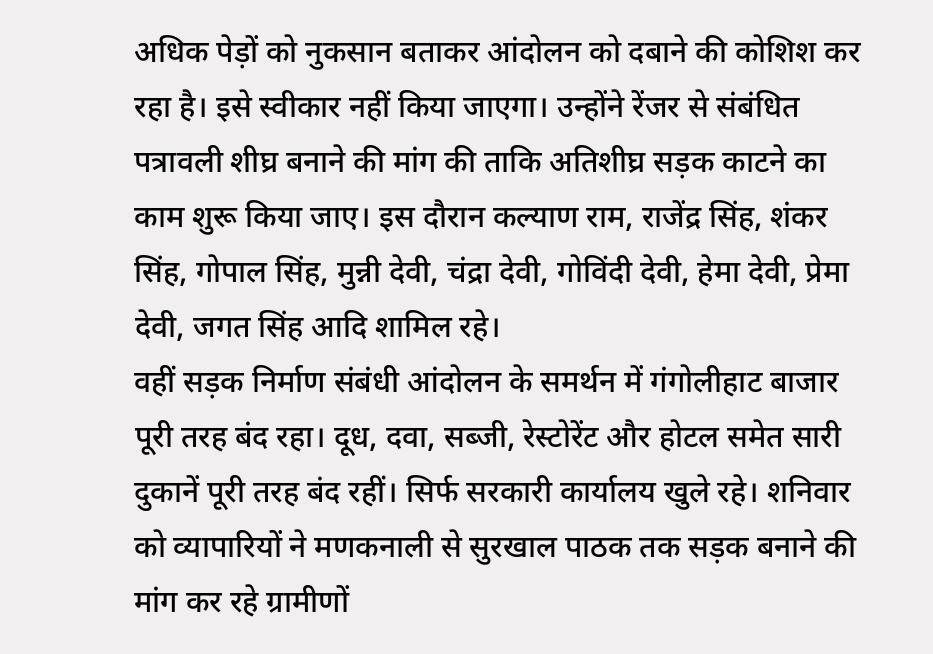अधिक पेड़ों को नुकसान बताकर आंदोलन को दबाने की कोशिश कर रहा है। इसे स्वीकार नहीं किया जाएगा। उन्होंने रेंजर से संबंधित पत्रावली शीघ्र बनाने की मांग की ताकि अतिशीघ्र सड़क काटने का काम शुरू किया जाए। इस दौरान कल्याण राम, राजेंद्र सिंह, शंकर सिंह, गोपाल सिंह, मुन्नी देवी, चंद्रा देवी, गोविंदी देवी, हेमा देवी, प्रेमा देवी, जगत सिंह आदि शामिल रहे।
वहीं सड़क निर्माण संबंधी आंदोलन के समर्थन में गंगोलीहाट बाजार पूरी तरह बंद रहा। दूध, दवा, सब्जी, रेस्टोरेंट और होटल समेत सारी दुकानें पूरी तरह बंद रहीं। सिर्फ सरकारी कार्यालय खुले रहे। शनिवार को व्यापारियों ने मणकनाली से सुरखाल पाठक तक सड़क बनाने की मांग कर रहे ग्रामीणों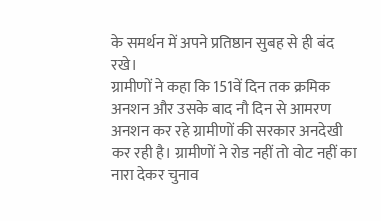के समर्थन में अपने प्रतिष्ठान सुबह से ही बंद रखे।
ग्रामीणों ने कहा कि 151वें दिन तक क्रमिक अनशन और उसके बाद नौ दिन से आमरण अनशन कर रहे ग्रामीणों की सरकार अनदेखी कर रही है। ग्रामीणों ने रोड नहीं तो वोट नहीं का नारा देकर चुनाव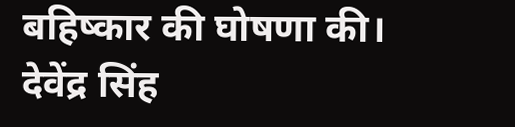बहिष्कार की घोषणा की। देवेंद्र सिंह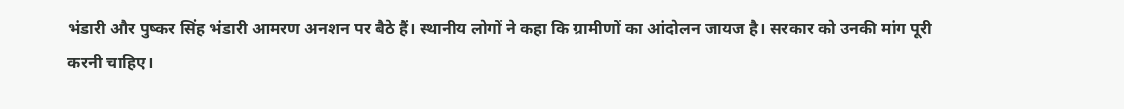भंडारी और पुष्कर सिंह भंडारी आमरण अनशन पर बैठे हैं। स्थानीय लोगों ने कहा कि ग्रामीणों का आंदोलन जायज है। सरकार को उनकी मांग पूरी करनी चाहिए।